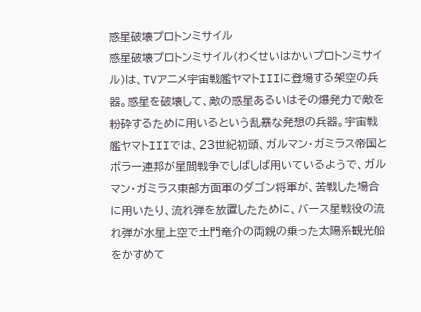惑星破壊プロトンミサイル
惑星破壊プロトンミサイル(わくせいはかいプロトンミサイル)は、TVアニメ宇宙戦艦ヤマトIIIに登場する架空の兵器。惑星を破壊して、敵の惑星あるいはその爆発力で敵を粉砕するために用いるという乱暴な発想の兵器。宇宙戦艦ヤマトIIIでは、23世紀初頭、ガルマン・ガミラス帝国とボラー連邦が星間戦争でしばしば用いているようで、ガルマン・ガミラス東部方面軍のダゴン将軍が、苦戦した場合に用いたり、流れ弾を放置したために、バース星戦役の流れ弾が水星上空で土門竜介の両親の乗った太陽系観光船をかすめて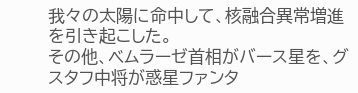我々の太陽に命中して、核融合異常増進を引き起こした。
その他、ベムラーゼ首相がバース星を、グスタフ中将が惑星ファンタ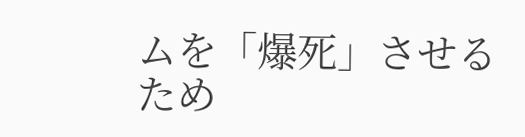ムを「爆死」させるため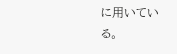に用いている。